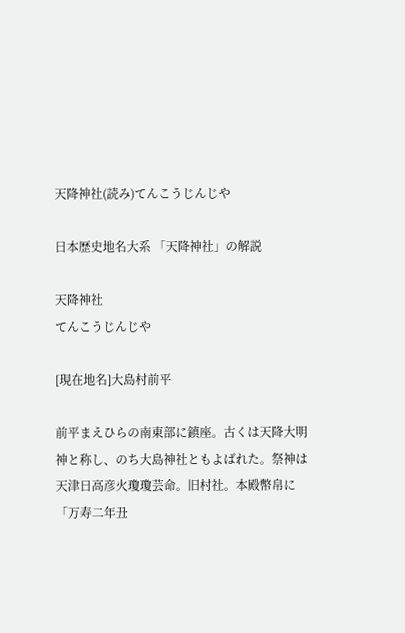天降神社(読み)てんこうじんじや

日本歴史地名大系 「天降神社」の解説

天降神社
てんこうじんじや

[現在地名]大島村前平

前平まえひらの南東部に鎮座。古くは天降大明神と称し、のち大島神社ともよばれた。祭神は天津日高彦火瓊瓊芸命。旧村社。本殿幣帛に「万寿二年丑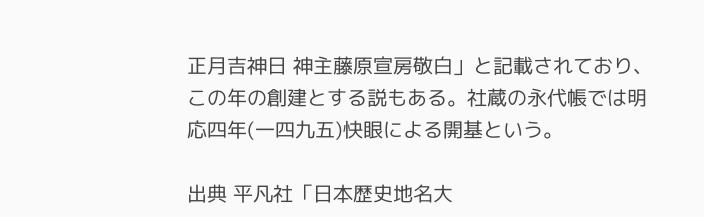正月吉神日 神主藤原宣房敬白」と記載されており、この年の創建とする説もある。社蔵の永代帳では明応四年(一四九五)快眼による開基という。

出典 平凡社「日本歴史地名大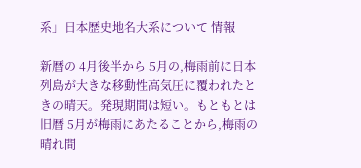系」日本歴史地名大系について 情報

新暦の 4月後半から 5月の,梅雨前に日本列島が大きな移動性高気圧に覆われたときの晴天。発現期間は短い。もともとは旧暦 5月が梅雨にあたることから,梅雨の晴れ間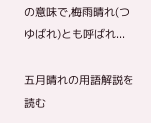の意味で,梅雨晴れ(つゆばれ)とも呼ばれ...

五月晴れの用語解説を読む